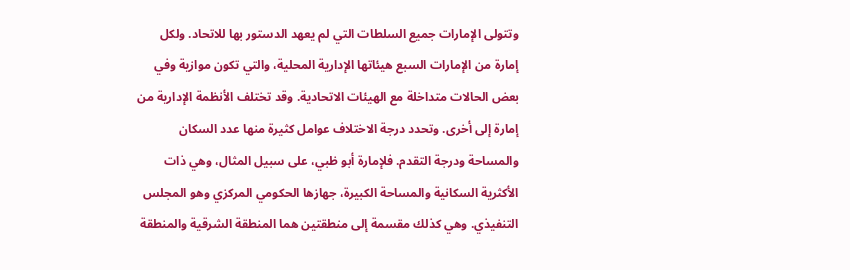وتتولى الإمارات جميع السلطات التي لم يعهد الدستور بها للاتحاد. ولكل إمارة من الإمارات السبع هيئاتها الإدارية المحلية، والتي تكون موازية وفي بعض الحالات متداخلة مع الهيئات الاتحادية. وقد تختلف الأنظمة الإدارية من إمارة إلى أخرى. وتحدد درجة الاختلاف عوامل كثيرة منها عدد السكان والمساحة ودرجة التقدم. فلإمارة أبو ظبي، على سبيل المثال، وهي ذات الأكثرية السكانية والمساحة الكبيرة، جهازها الحكومي المركزي وهو المجلس التنفيذي. وهي كذلك مقسمة إلى منطقتين هما المنطقة الشرقية والمنطقة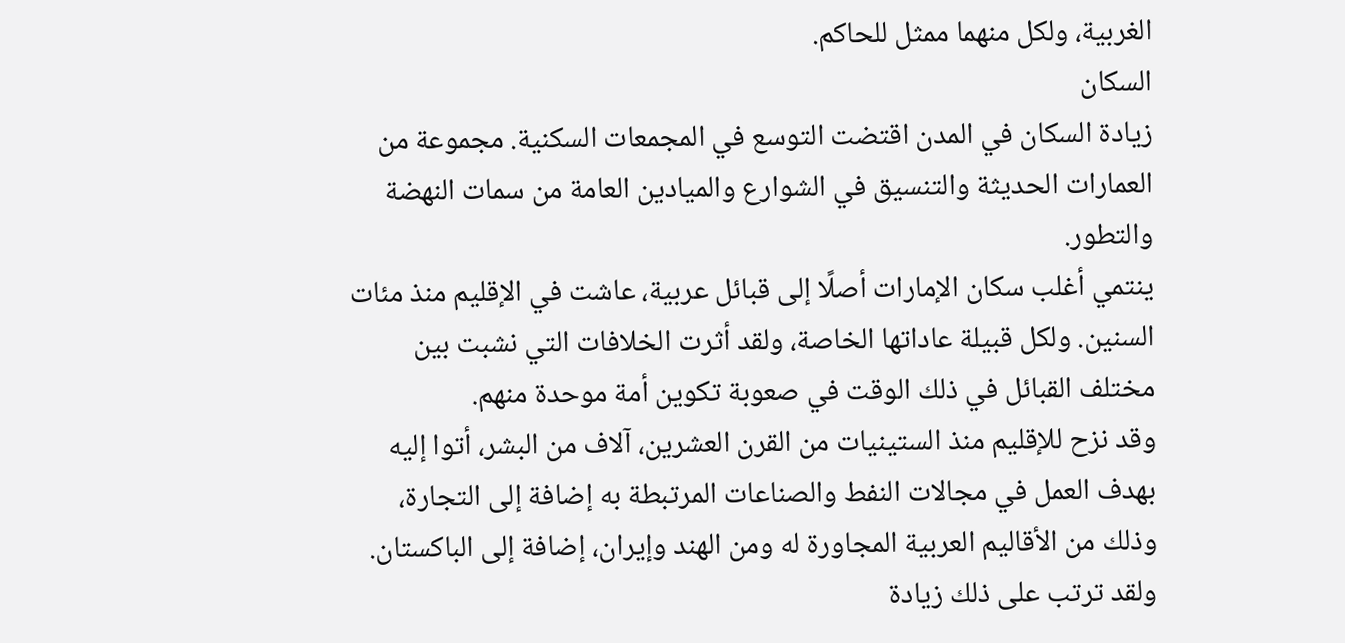الغربية، ولكل منهما ممثل للحاكم.
السكان
زيادة السكان في المدن اقتضت التوسع في المجمعات السكنية. مجموعة من العمارات الحديثة والتنسيق في الشوارع والميادين العامة من سمات النهضة والتطور.
ينتمي أغلب سكان الإمارات أصلًا إلى قبائل عربية، عاشت في الإقليم منذ مئات السنين. ولكل قبيلة عاداتها الخاصة، ولقد أثرت الخلافات التي نشبت بين مختلف القبائل في ذلك الوقت في صعوبة تكوين أمة موحدة منهم.
وقد نزح للإقليم منذ الستينيات من القرن العشرين، آلاف من البشر، أتوا إليه بهدف العمل في مجالات النفط والصناعات المرتبطة به إضافة إلى التجارة، وذلك من الأقاليم العربية المجاورة له ومن الهند وإيران، إضافة إلى الباكستان. ولقد ترتب على ذلك زيادة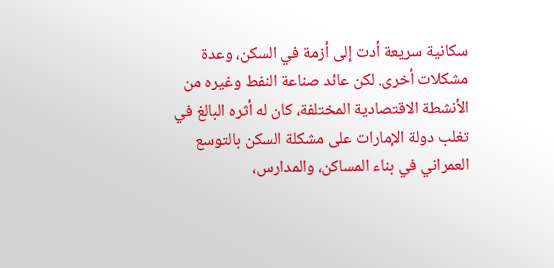سكانية سريعة أدت إلى أزمة في السكن، وعدة مشكلات أخرى. لكن عائد صناعة النفط وغيره من الأنشطة الاقتصادية المختلفة، كان له أثره البالغ في تغلب دولة الإمارات على مشكلة السكن بالتوسع العمراني في بناء المساكن، والمدارس،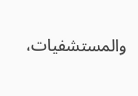والمستشفيات،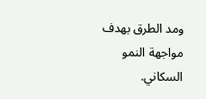ومد الطرق بهدف مواجهة النمو السكاني.